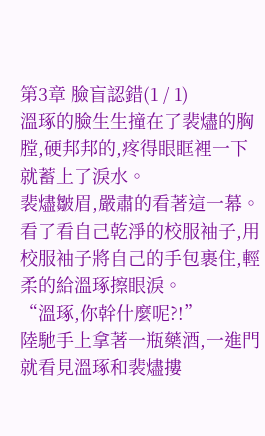第3章 臉盲認錯(1 / 1)
溫琢的臉生生撞在了裴燼的胸膛,硬邦邦的,疼得眼眶裡一下就蓄上了淚水。
裴燼皺眉,嚴肅的看著這一幕。
看了看自己乾淨的校服袖子,用校服袖子將自己的手包裹住,輕柔的給溫琢擦眼淚。
“溫琢,你幹什麼呢?!”
陸馳手上拿著一瓶藥酒,一進門就看見溫琢和裴燼摟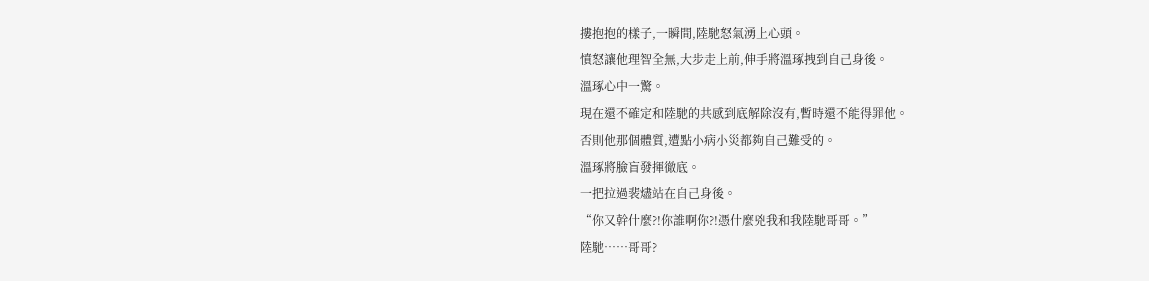摟抱抱的樣子,一瞬間,陸馳怒氣湧上心頭。
憤怒讓他理智全無,大步走上前,伸手將溫琢拽到自己身後。
溫琢心中一驚。
現在還不確定和陸馳的共感到底解除沒有,暫時還不能得罪他。
否則他那個體質,遭點小病小災都夠自己難受的。
溫琢將臉盲發揮徹底。
一把拉過裴燼站在自己身後。
“你又幹什麼?!你誰啊你?!憑什麼兇我和我陸馳哥哥。”
陸馳……哥哥?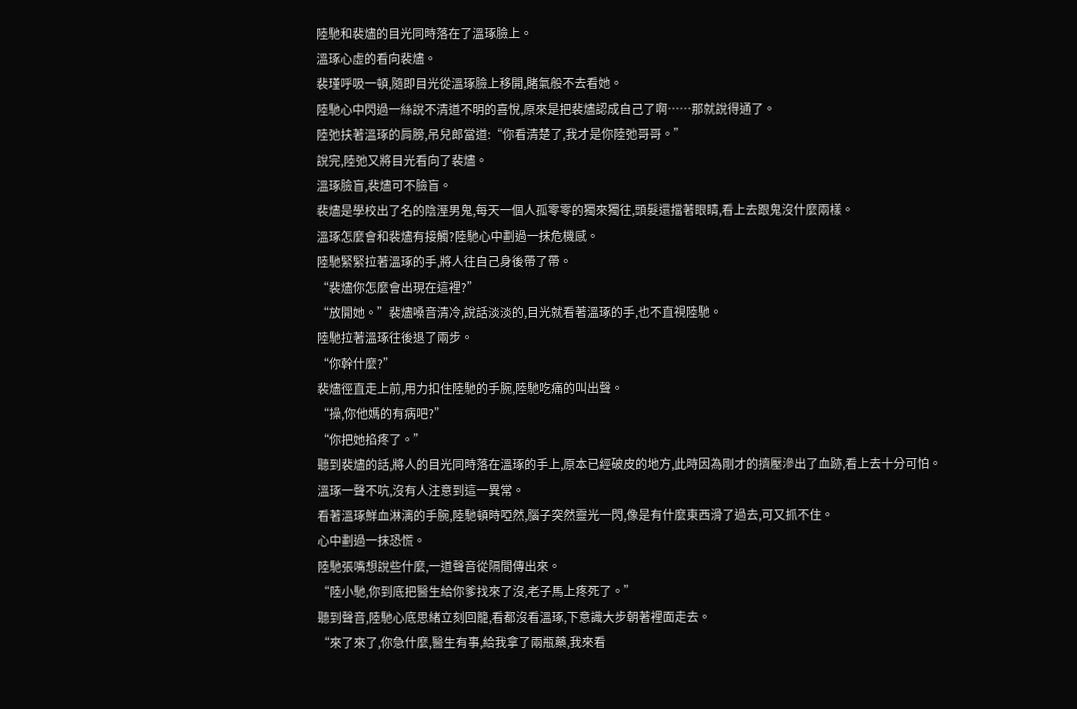陸馳和裴燼的目光同時落在了溫琢臉上。
溫琢心虛的看向裴燼。
裴瑾呼吸一頓,隨即目光從溫琢臉上移開,賭氣般不去看她。
陸馳心中閃過一絲說不清道不明的喜悅,原來是把裴燼認成自己了啊……那就說得通了。
陸弛扶著溫琢的肩膀,吊兒郎當道:“你看清楚了,我才是你陸弛哥哥。”
說完,陸弛又將目光看向了裴燼。
溫琢臉盲,裴燼可不臉盲。
裴燼是學校出了名的陰溼男鬼,每天一個人孤零零的獨來獨往,頭髮還擋著眼睛,看上去跟鬼沒什麼兩樣。
溫琢怎麼會和裴燼有接觸?陸馳心中劃過一抹危機感。
陸馳緊緊拉著溫琢的手,將人往自己身後帶了帶。
“裴燼你怎麼會出現在這裡?”
“放開她。”裴燼嗓音清冷,說話淡淡的,目光就看著溫琢的手,也不直視陸馳。
陸馳拉著溫琢往後退了兩步。
“你幹什麼?”
裴燼徑直走上前,用力扣住陸馳的手腕,陸馳吃痛的叫出聲。
“操,你他媽的有病吧?”
“你把她掐疼了。”
聽到裴燼的話,將人的目光同時落在溫琢的手上,原本已經破皮的地方,此時因為剛才的擠壓滲出了血跡,看上去十分可怕。
溫琢一聲不吭,沒有人注意到這一異常。
看著溫琢鮮血淋漓的手腕,陸馳頓時啞然,腦子突然靈光一閃,像是有什麼東西滑了過去,可又抓不住。
心中劃過一抹恐慌。
陸馳張嘴想說些什麼,一道聲音從隔間傳出來。
“陸小馳,你到底把醫生給你爹找來了沒,老子馬上疼死了。”
聽到聲音,陸馳心底思緒立刻回籠,看都沒看溫琢,下意識大步朝著裡面走去。
“來了來了,你急什麼,醫生有事,給我拿了兩瓶藥,我來看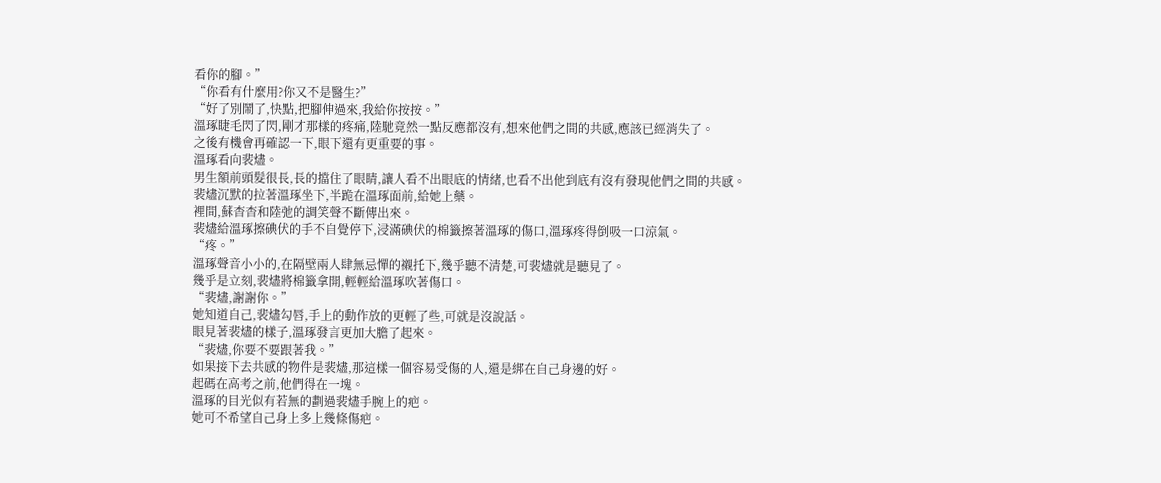看你的腳。”
“你看有什麼用?你又不是醫生?”
“好了別鬧了,快點,把腳伸過來,我給你按按。”
溫琢睫毛閃了閃,剛才那樣的疼痛,陸馳竟然一點反應都沒有,想來他們之間的共感,應該已經消失了。
之後有機會再確認一下,眼下還有更重要的事。
溫琢看向裴燼。
男生額前頭髮很長,長的擋住了眼睛,讓人看不出眼底的情緒,也看不出他到底有沒有發現他們之間的共感。
裴燼沉默的拉著溫琢坐下,半跪在溫琢面前,給她上藥。
裡間,蘇杳杳和陸弛的調笑聲不斷傳出來。
裴燼給溫琢擦碘伏的手不自覺停下,浸滿碘伏的棉籤擦著溫琢的傷口,溫琢疼得倒吸一口涼氣。
“疼。”
溫琢聲音小小的,在隔壁兩人肆無忌憚的襯托下,幾乎聽不清楚,可裴燼就是聽見了。
幾乎是立刻,裴燼將棉籤拿開,輕輕給溫琢吹著傷口。
“裴燼,謝謝你。”
她知道自己,裴燼勾唇,手上的動作放的更輕了些,可就是沒說話。
眼見著裴燼的樣子,溫琢發言更加大膽了起來。
“裴燼,你要不要跟著我。”
如果接下去共感的物件是裴燼,那這樣一個容易受傷的人,還是綁在自己身邊的好。
起碼在高考之前,他們得在一塊。
溫琢的目光似有若無的劃過裴燼手腕上的疤。
她可不希望自己身上多上幾條傷疤。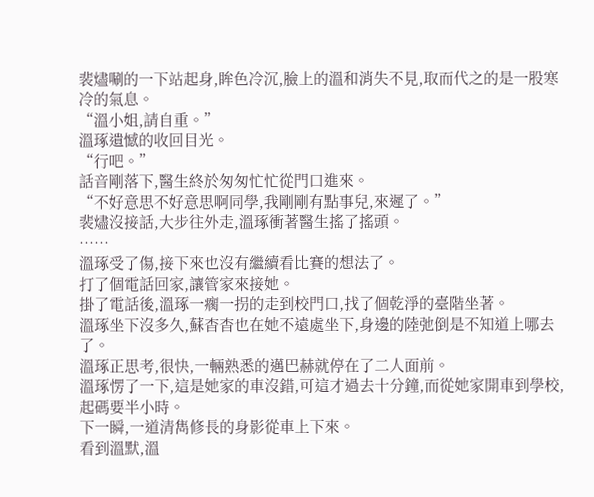裴燼唰的一下站起身,眸色冷沉,臉上的溫和消失不見,取而代之的是一股寒冷的氣息。
“溫小姐,請自重。”
溫琢遺憾的收回目光。
“行吧。”
話音剛落下,醫生終於匆匆忙忙從門口進來。
“不好意思不好意思啊同學,我剛剛有點事兒,來遲了。”
裴燼沒接話,大步往外走,溫琢衝著醫生搖了搖頭。
……
溫琢受了傷,接下來也沒有繼續看比賽的想法了。
打了個電話回家,讓管家來接她。
掛了電話後,溫琢一瘸一拐的走到校門口,找了個乾淨的臺階坐著。
溫琢坐下沒多久,蘇杳杳也在她不遠處坐下,身邊的陸弛倒是不知道上哪去了。
溫琢正思考,很快,一輛熟悉的邁巴赫就停在了二人面前。
溫琢愣了一下,這是她家的車沒錯,可這才過去十分鐘,而從她家開車到學校,起碼要半小時。
下一瞬,一道清雋修長的身影從車上下來。
看到溫默,溫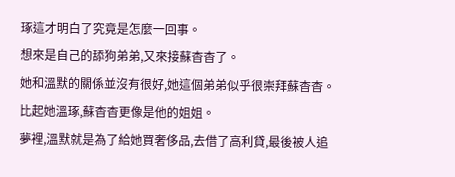琢這才明白了究竟是怎麼一回事。
想來是自己的舔狗弟弟,又來接蘇杳杳了。
她和溫默的關係並沒有很好,她這個弟弟似乎很崇拜蘇杳杳。
比起她溫琢,蘇杳杳更像是他的姐姐。
夢裡,溫默就是為了給她買奢侈品,去借了高利貸,最後被人追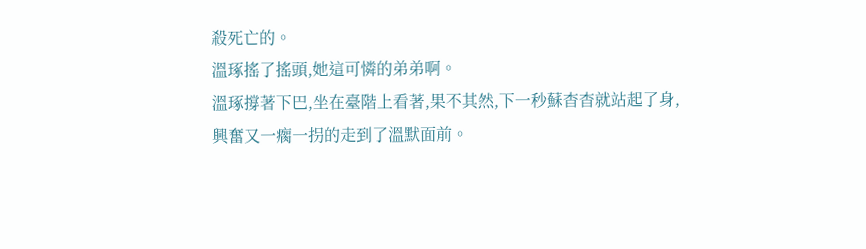殺死亡的。
溫琢搖了搖頭,她這可憐的弟弟啊。
溫琢撐著下巴,坐在臺階上看著,果不其然,下一秒蘇杳杳就站起了身,興奮又一瘸一拐的走到了溫默面前。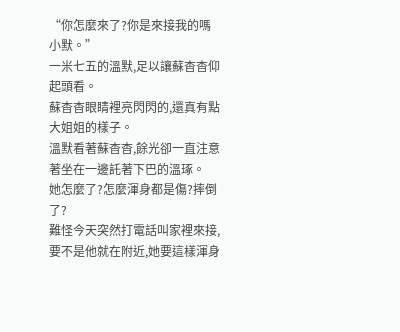“你怎麼來了?你是來接我的嗎小默。”
一米七五的溫默,足以讓蘇杳杳仰起頭看。
蘇杳杳眼睛裡亮閃閃的,還真有點大姐姐的樣子。
溫默看著蘇杳杳,餘光卻一直注意著坐在一邊託著下巴的溫琢。
她怎麼了?怎麼渾身都是傷?摔倒了?
難怪今天突然打電話叫家裡來接,要不是他就在附近,她要這樣渾身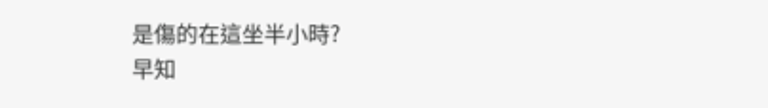是傷的在這坐半小時?
早知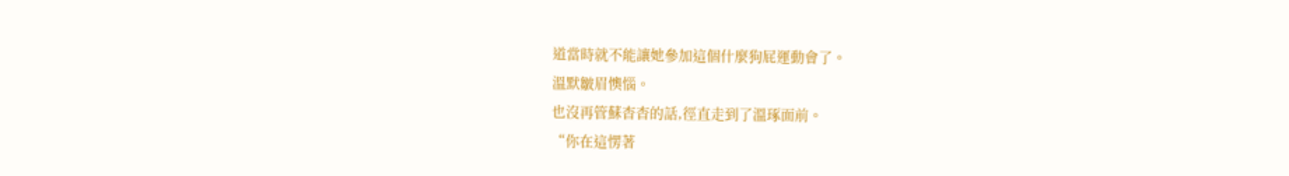道當時就不能讓她參加這個什麼狗屁運動會了。
溫默皺眉懊惱。
也沒再管蘇杳杳的話,徑直走到了溫琢面前。
“你在這愣著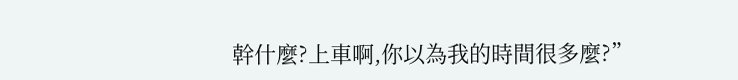幹什麼?上車啊,你以為我的時間很多麼?”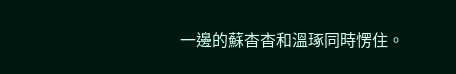一邊的蘇杳杳和溫琢同時愣住。